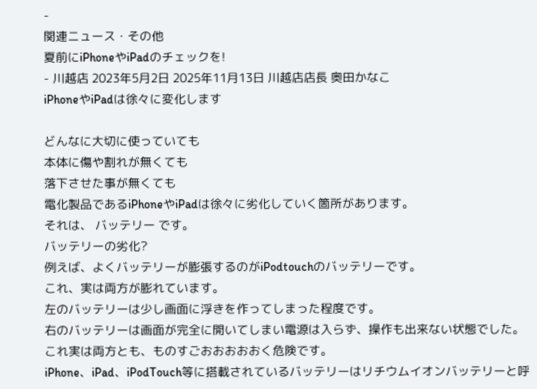-
関連ニュース・その他
夏前にiPhoneやiPadのチェックを!
- 川越店 2023年5月2日 2025年11月13日 川越店店長 奥田かなこ
iPhoneやiPadは徐々に変化します

どんなに大切に使っていても
本体に傷や割れが無くても
落下させた事が無くても
電化製品であるiPhoneやiPadは徐々に劣化していく箇所があります。
それは、 バッテリー です。
バッテリーの劣化?
例えば、よくバッテリーが膨張するのがiPodtouchのバッテリーです。
これ、実は両方が膨れています。
左のバッテリーは少し画面に浮きを作ってしまった程度です。
右のバッテリーは画面が完全に開いてしまい電源は入らず、操作も出来ない状態でした。
これ実は両方とも、ものすごおおおおおく危険です。
iPhone、iPad、iPodTouch等に搭載されているバッテリーはリチウムイオンバッテリーと呼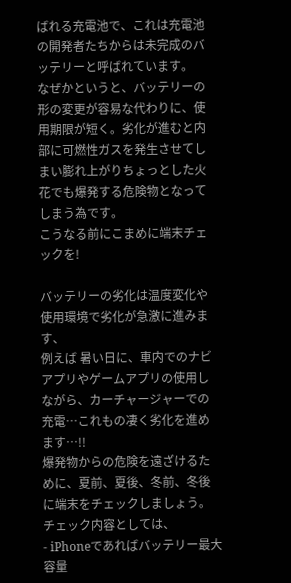ばれる充電池で、これは充電池の開発者たちからは未完成のバッテリーと呼ばれています。
なぜかというと、バッテリーの形の変更が容易な代わりに、使用期限が短く。劣化が進むと内部に可燃性ガスを発生させてしまい膨れ上がりちょっとした火花でも爆発する危険物となってしまう為です。
こうなる前にこまめに端末チェックを!

バッテリーの劣化は温度変化や使用環境で劣化が急激に進みます、
例えば 暑い日に、車内でのナビアプリやゲームアプリの使用しながら、カーチャージャーでの充電…これもの凄く劣化を進めます…!!
爆発物からの危険を遠ざけるために、夏前、夏後、冬前、冬後に端末をチェックしましょう。
チェック内容としては、
- iPhoneであればバッテリー最大容量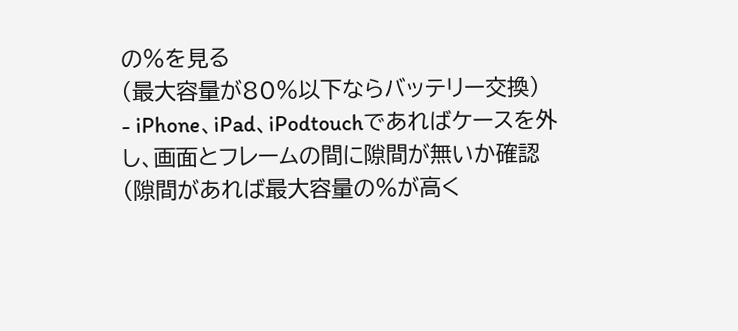の%を見る
(最大容量が80%以下ならバッテリー交換)
- iPhone、iPad、iPodtouchであればケースを外し、画面とフレームの間に隙間が無いか確認
(隙間があれば最大容量の%が高く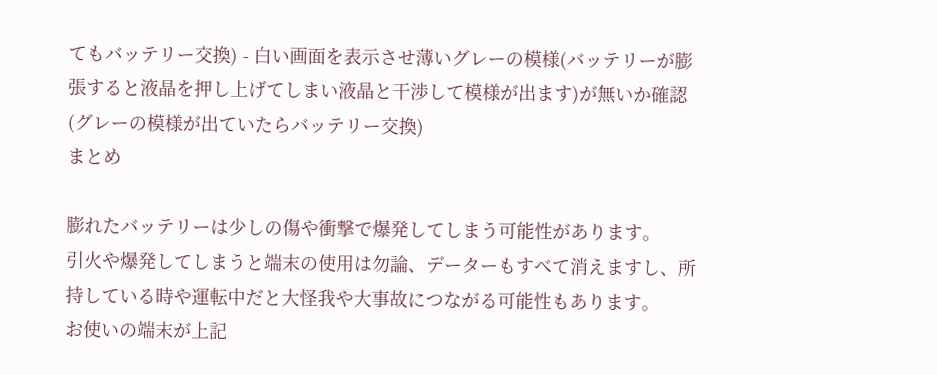てもバッテリー交換) - 白い画面を表示させ薄いグレーの模様(バッテリーが膨張すると液晶を押し上げてしまい液晶と干渉して模様が出ます)が無いか確認
(グレーの模様が出ていたらバッテリー交換)
まとめ

膨れたバッテリーは少しの傷や衝撃で爆発してしまう可能性があります。
引火や爆発してしまうと端末の使用は勿論、データーもすべて消えますし、所持している時や運転中だと大怪我や大事故につながる可能性もあります。
お使いの端末が上記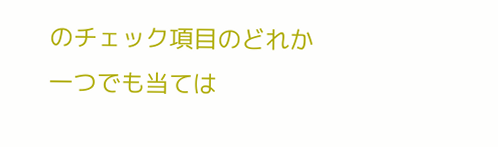のチェック項目のどれか一つでも当ては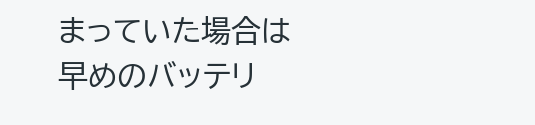まっていた場合は早めのバッテリ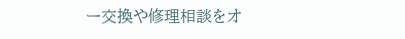ー交換や修理相談をオ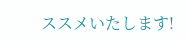ススメいたします!